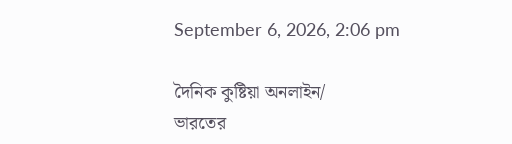September 6, 2026, 2:06 pm

দৈনিক কুষ্টিয়া অনলাইন/
ভারতের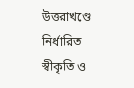উত্তরাখণ্ডে নির্ধারিত স্বীকৃতি ও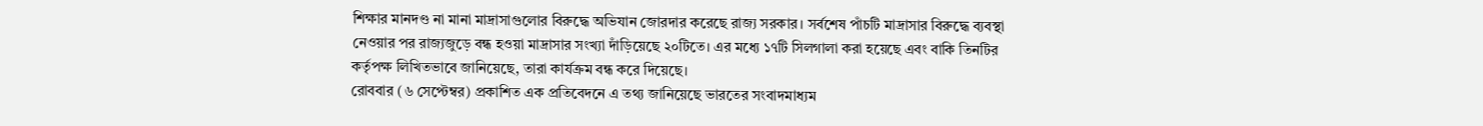শিক্ষার মানদণ্ড না মানা মাদ্রাসাগুলোর বিরুদ্ধে অভিযান জোরদার করেছে রাজ্য সরকার। সর্বশেষ পাঁচটি মাদ্রাসার বিরুদ্ধে ব্যবস্থা নেওয়ার পর রাজ্যজুড়ে বন্ধ হওয়া মাদ্রাসার সংখ্যা দাঁড়িয়েছে ২০টিতে। এর মধ্যে ১৭টি সিলগালা করা হয়েছে এবং বাকি তিনটির কর্তৃপক্ষ লিখিতভাবে জানিয়েছে, তারা কার্যক্রম বন্ধ করে দিয়েছে।
রোববার (৬ সেপ্টেম্বর) প্রকাশিত এক প্রতিবেদনে এ তথ্য জানিয়েছে ভারতের সংবাদমাধ্যম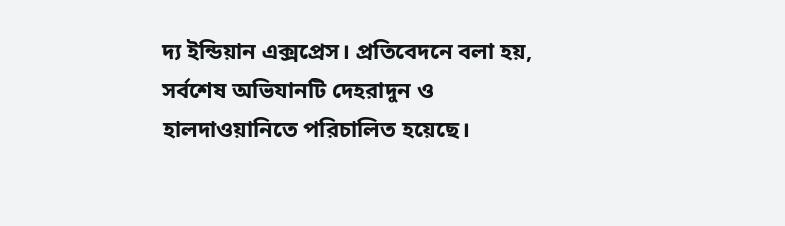দ্য ইন্ডিয়ান এক্সপ্রেস। প্রতিবেদনে বলা হয়, সর্বশেষ অভিযানটি দেহরাদুন ও হালদাওয়ানিতে পরিচালিত হয়েছে।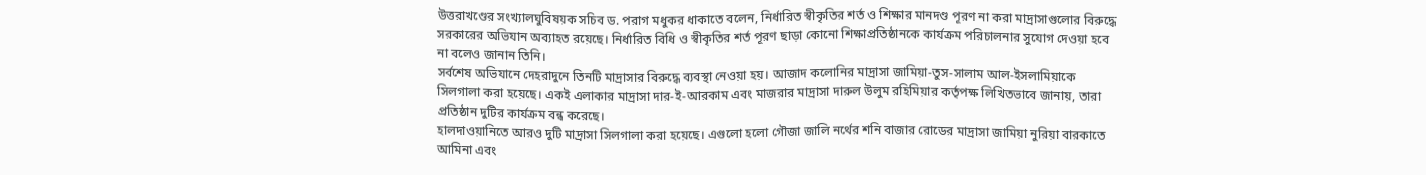উত্তরাখণ্ডের সংখ্যালঘুবিষয়ক সচিব ড. পরাগ মধুকর ধাকাতে বলেন, নির্ধারিত স্বীকৃতির শর্ত ও শিক্ষার মানদণ্ড পূরণ না করা মাদ্রাসাগুলোর বিরুদ্ধে সরকারের অভিযান অব্যাহত রয়েছে। নির্ধারিত বিধি ও স্বীকৃতির শর্ত পূরণ ছাড়া কোনো শিক্ষাপ্রতিষ্ঠানকে কার্যক্রম পরিচালনার সুযোগ দেওয়া হবে না বলেও জানান তিনি।
সর্বশেষ অভিযানে দেহরাদুনে তিনটি মাদ্রাসার বিরুদ্ধে ব্যবস্থা নেওয়া হয়। আজাদ কলোনির মাদ্রাসা জামিয়া-তুস-সালাম আল-ইসলামিয়াকে সিলগালা করা হয়েছে। একই এলাকার মাদ্রাসা দার-ই-আরকাম এবং মাজরার মাদ্রাসা দারুল উলুম রহিমিয়ার কর্তৃপক্ষ লিখিতভাবে জানায়, তারা প্রতিষ্ঠান দুটির কার্যক্রম বন্ধ করেছে।
হালদাওয়ানিতে আরও দুটি মাদ্রাসা সিলগালা করা হয়েছে। এগুলো হলো গৌজা জালি নর্থের শনি বাজার রোডের মাদ্রাসা জামিয়া নুরিয়া বারকাতে আমিনা এবং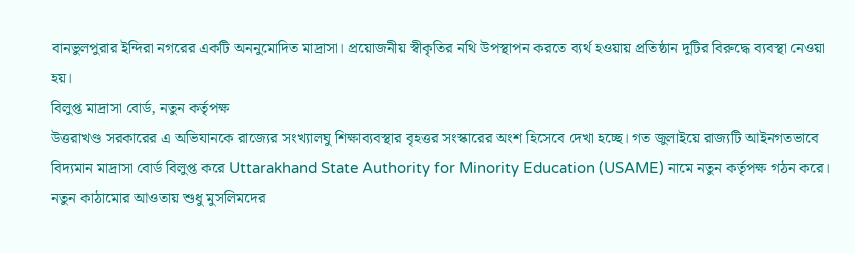বানভুলপুরার ইন্দিরা নগরের একটি অননুমোদিত মাদ্রাসা। প্রয়োজনীয় স্বীকৃতির নথি উপস্থাপন করতে ব্যর্থ হওয়ায় প্রতিষ্ঠান দুটির বিরুদ্ধে ব্যবস্থা নেওয়া হয়।
বিলুপ্ত মাদ্রাসা বোর্ড, নতুন কর্তৃপক্ষ
উত্তরাখণ্ড সরকারের এ অভিযানকে রাজ্যের সংখ্যালঘু শিক্ষাব্যবস্থার বৃহত্তর সংস্কারের অংশ হিসেবে দেখা হচ্ছে। গত জুলাইয়ে রাজ্যটি আইনগতভাবে বিদ্যমান মাদ্রাসা বোর্ড বিলুপ্ত করে Uttarakhand State Authority for Minority Education (USAME) নামে নতুন কর্তৃপক্ষ গঠন করে।
নতুন কাঠামোর আওতায় শুধু মুসলিমদের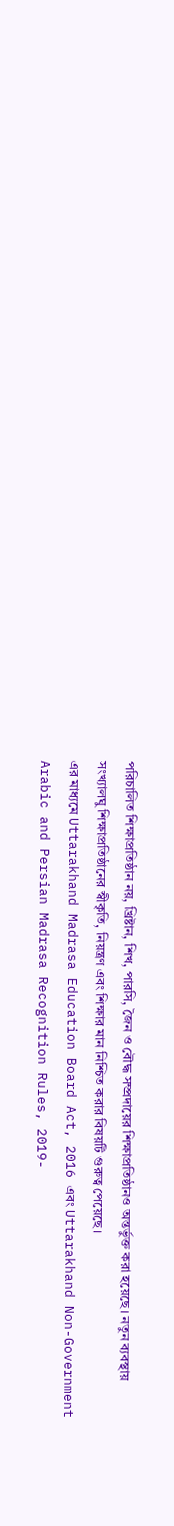পরিচালিত শিক্ষাপ্রতিষ্ঠান নয়, খ্রিষ্টান, শিখ, পারসি, জৈন ও বৌদ্ধ সম্প্রদায়ের শিক্ষাপ্রতিষ্ঠানও অন্তর্ভুক্ত করা হয়েছে। নতুন ব্যবস্থায় সংখ্যালঘু শিক্ষাপ্রতিষ্ঠানের স্বীকৃতি, নিয়ন্ত্রণ এবং শিক্ষার মান নিশ্চিত করার বিষয়টি গুরুত্ব পেয়েছে।
এর মাধ্যমে Uttarakhand Madrasa Education Board Act, 2016 এবং Uttarakhand Non-Government Arabic and Persian Madrasa Recognition Rules, 2019-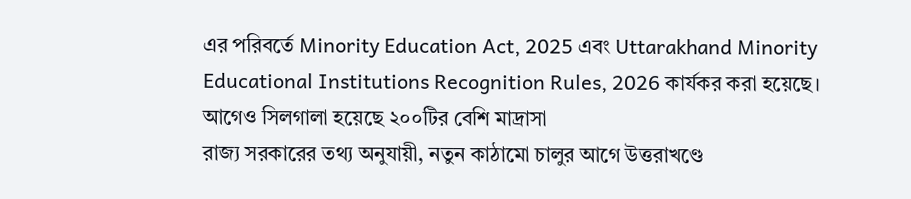এর পরিবর্তে Minority Education Act, 2025 এবং Uttarakhand Minority Educational Institutions Recognition Rules, 2026 কার্যকর করা হয়েছে।
আগেও সিলগালা হয়েছে ২০০টির বেশি মাদ্রাসা
রাজ্য সরকারের তথ্য অনুযায়ী, নতুন কাঠামো চালুর আগে উত্তরাখণ্ডে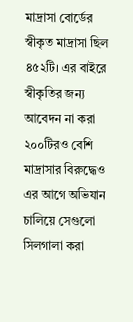মাদ্রাসা বোর্ডের স্বীকৃত মাদ্রাসা ছিল ৪৫২টি। এর বাইরে স্বীকৃতির জন্য আবেদন না করা ২০০টিরও বেশি মাদ্রাসার বিরুদ্ধেও এর আগে অভিযান চালিয়ে সেগুলো সিলগালা করা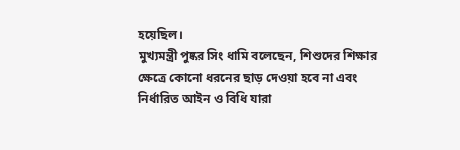হয়েছিল।
মুখ্যমন্ত্রী পুষ্কর সিং ধামি বলেছেন, শিশুদের শিক্ষার ক্ষেত্রে কোনো ধরনের ছাড় দেওয়া হবে না এবং নির্ধারিত আইন ও বিধি যারা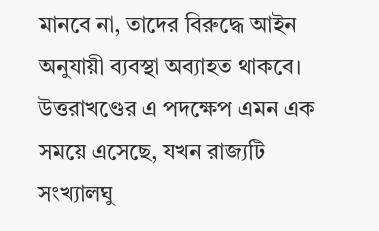মানবে না, তাদের বিরুদ্ধে আইন অনুযায়ী ব্যবস্থা অব্যাহত থাকবে।
উত্তরাখণ্ডের এ পদক্ষেপ এমন এক সময়ে এসেছে, যখন রাজ্যটি সংখ্যালঘু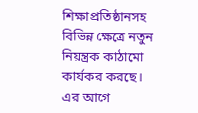শিক্ষাপ্রতিষ্ঠানসহ বিভিন্ন ক্ষেত্রে নতুন নিয়ন্ত্রক কাঠামো কার্যকর করছে। এর আগে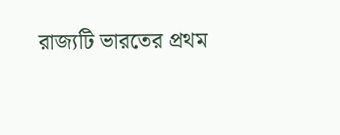রাজ্যটি ভারতের প্রথম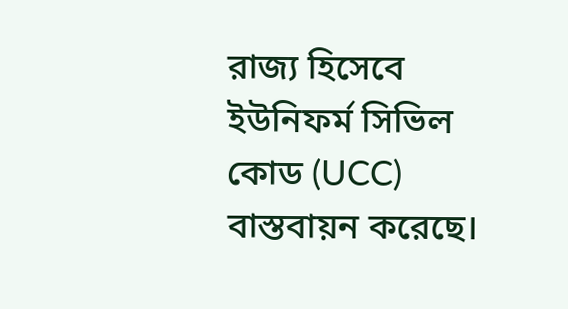রাজ্য হিসেবে ইউনিফর্ম সিভিল কোড (UCC) বাস্তবায়ন করেছে।